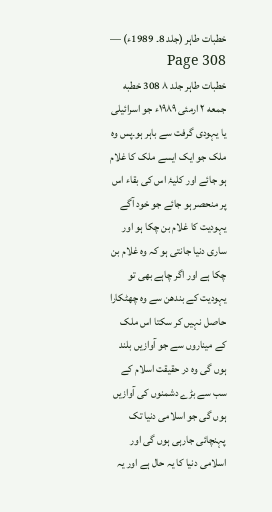خطبات طاہر (جلد 8۔ 1989ء) — Page 308
خطبات طاہر جلد ۸ 308 خطبه جمعه ۲ ارمئی ۱۹۸۹ء جو اسرائیلی یا یہودی گرفت سے باہر ہو۔پس وہ ملک جو ایک ایسے ملک کا غلام ہو جائے اور کلیۂ اس کی بقاء اس پر منحصر ہو جائے جو خود آگے یہودیت کا غلام بن چکا ہو اور ساری دنیا جانتی ہو کہ وہ غلام بن چکا ہے اور اگر چاہے بھی تو یہودیت کے بندھن سے وہ چھٹکارا حاصل نہیں کر سکتا اس ملک کے میناروں سے جو آوازیں بلند ہوں گی وہ در حقیقت اسلام کے سب سے بڑے دشمنوں کی آوازیں ہوں گی جو اسلامی دنیا تک پہنچائی جارہی ہوں گی اور اسلامی دنیا کا یہ حال ہے اور یہ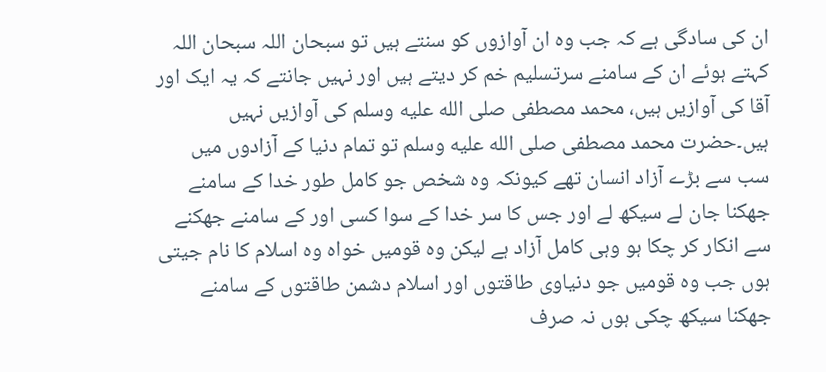ان کی سادگی ہے کہ جب وہ ان آوازوں کو سنتے ہیں تو سبحان اللہ سبحان اللہ کہتے ہوئے ان کے سامنے سرتسلیم خم کر دیتے ہیں اور نہیں جانتے کہ یہ ایک اور آقا کی آوازیں ہیں، محمد مصطفی صلى الله عليه وسلم کی آوازیں نہیں ہیں۔حضرت محمد مصطفی صلى الله عليه وسلم تو تمام دنیا کے آزادوں میں سب سے بڑے آزاد انسان تھے کیونکہ وہ شخص جو کامل طور خدا کے سامنے جھکنا جان لے سیکھ لے اور جس کا سر خدا کے سوا کسی اور کے سامنے جھکنے سے انکار کر چکا ہو وہی کامل آزاد ہے لیکن وہ قومیں خواہ وہ اسلام کا نام جیتی ہوں جب وہ قومیں جو دنیاوی طاقتوں اور اسلام دشمن طاقتوں کے سامنے جھکنا سیکھ چکی ہوں نہ صرف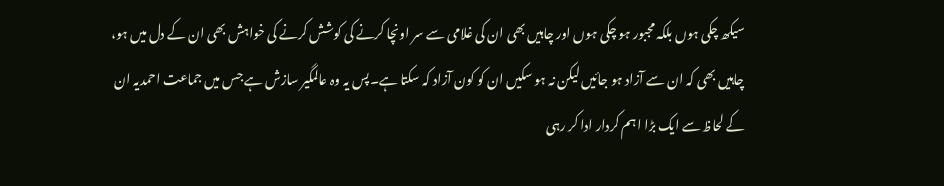سیکھ چکی ہوں بلکہ مجبور ہو چکی ہوں اور چاہیں بھی ان کی غلامی سے سر اونچا کرنے کی کوشش کرنے کی خواہش بھی ان کے دل میں ہو، چاہیں بھی کہ ان سے آزاد ہو جائیں لیکن نہ ہو سکیں ان کو کون آزاد کہ سکتا ہے۔پس یہ وہ عالمگیر سازش ہے جس میں جماعت احمدیہ ان کے لحاظ سے ایک بڑا اہم کردار ادا کر رہی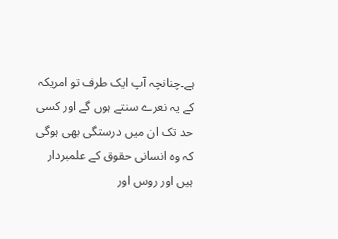ہے۔چنانچہ آپ ایک طرف تو امریکہ کے یہ نعرے سنتے ہوں گے اور کسی حد تک ان میں درستگی بھی ہوگی کہ وہ انسانی حقوق کے علمبردار ہیں اور روس اور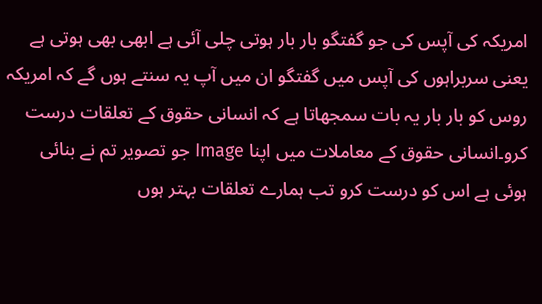امریکہ کی آپس کی جو گفتگو بار بار ہوتی چلی آئی ہے ابھی بھی ہوتی ہے یعنی سربراہوں کی آپس میں گفتگو ان میں آپ یہ سنتے ہوں گے کہ امریکہ روس کو بار بار یہ بات سمجھاتا ہے کہ انسانی حقوق کے تعلقات درست کرو۔انسانی حقوق کے معاملات میں اپنا Image جو تصویر تم نے بنائی ہوئی ہے اس کو درست کرو تب ہمارے تعلقات بہتر ہوں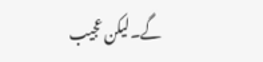گے۔لیکن عجیب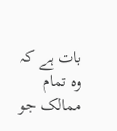بات ہے کہ وہ تمام ممالک جو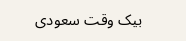بیک وقت سعودی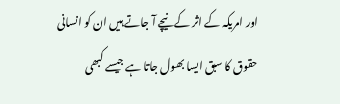اور امریکہ کے اثر کے نیچے آ جاتے ہیں ان کو انسانی حقوق کا سبق ایسا بھول جاتا ہے جیسے کبھی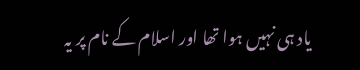یاد ہی نہیں ہوا تھا اور اسلام کے نام پر یہ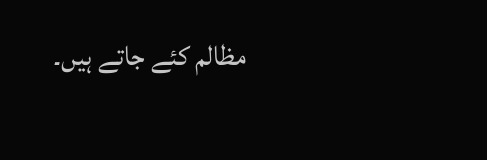مظالم کئے جاتے ہیں۔